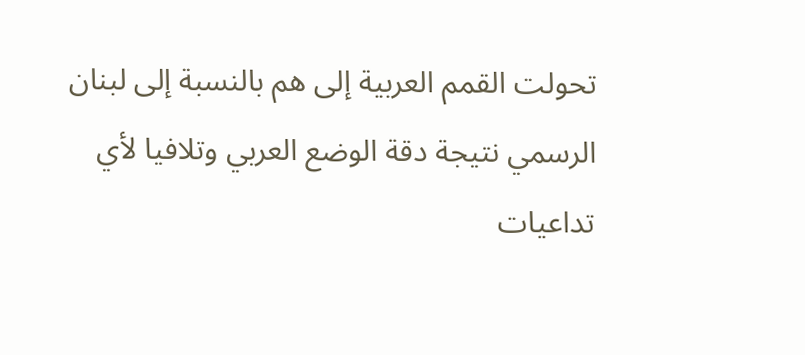تحولت القمم العربية إلى هم بالنسبة إلى لبنان الرسمي نتيجة دقة الوضع العربي وتلافيا لأي تداعيات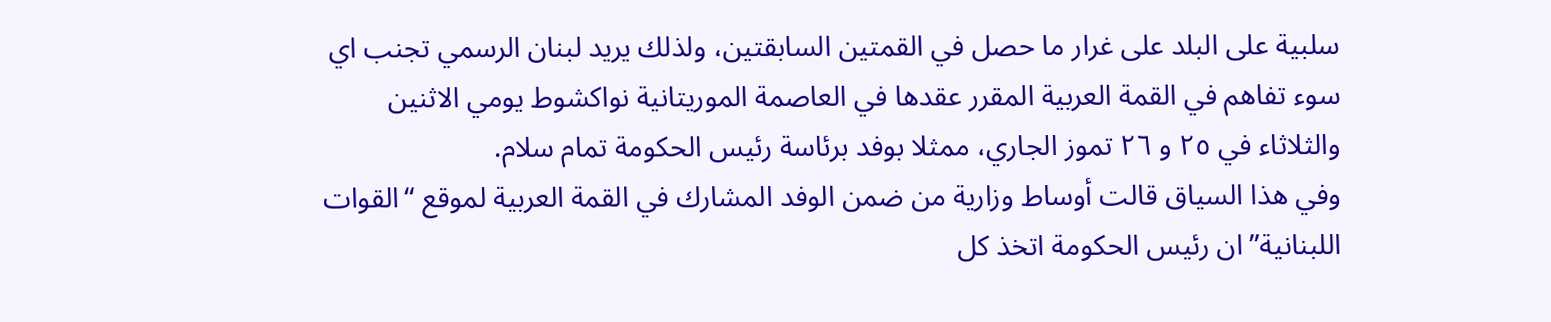سلبية على البلد على غرار ما حصل في القمتين السابقتين، ولذلك يريد لبنان الرسمي تجنب اي سوء تفاهم في القمة العربية المقرر عقدها في العاصمة الموريتانية نواكشوط يومي الاثنين والثلاثاء في ٢٥ و ٢٦ تموز الجاري، ممثلا بوفد برئاسة رئيس الحكومة تمام سلام.
وفي هذا السياق قالت أوساط وزارية من ضمن الوفد المشارك في القمة العربية لموقع “القوات اللبنانية” ان رئيس الحكومة اتخذ كل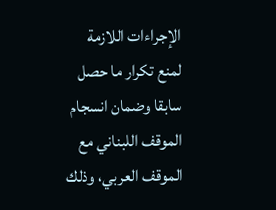الإجراءات اللازمة لمنع تكرار ما حصل سابقا وضمان انسجام الموقف اللبناني مع الموقف العربي، وذلك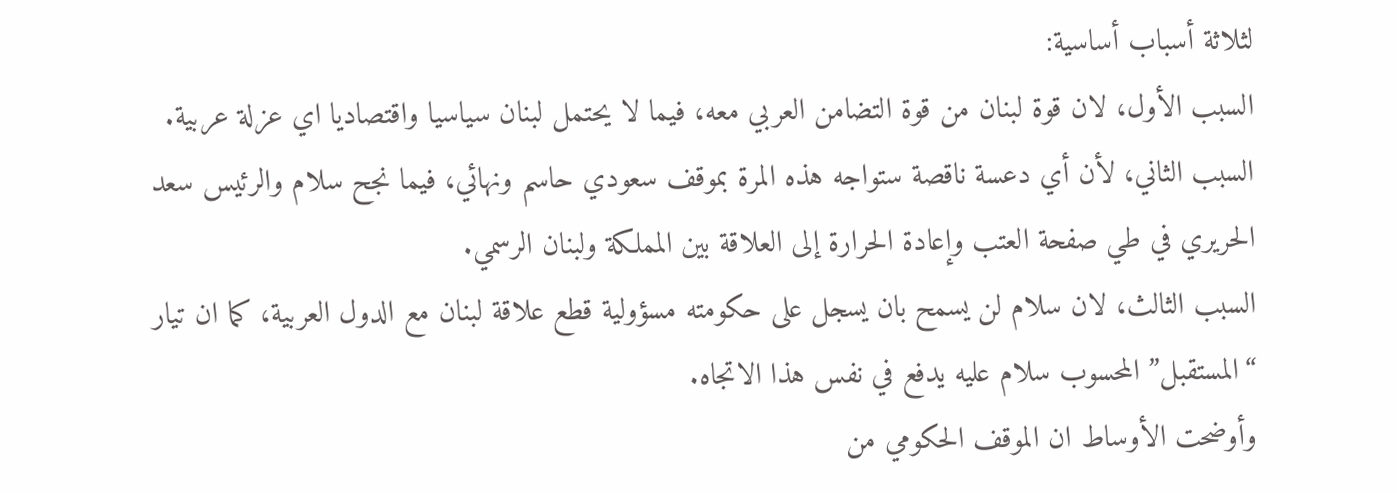لثلاثة أسباب أساسية:
السبب الأول، لان قوة لبنان من قوة التضامن العربي معه، فيما لا يحتمل لبنان سياسيا واقتصاديا اي عزلة عربية.
السبب الثاني، لأن أي دعسة ناقصة ستواجه هذه المرة بموقف سعودي حاسم ونهائي، فيما نجح سلام والرئيس سعد الحريري في طي صفحة العتب وإعادة الحرارة إلى العلاقة بين المملكة ولبنان الرسمي.
السبب الثالث، لان سلام لن يسمح بان يسجل على حكومته مسؤولية قطع علاقة لبنان مع الدول العربية، كما ان تيار “المستقبل” المحسوب سلام عليه يدفع في نفس هذا الاتجاه.
وأوضحت الأوساط ان الموقف الحكومي من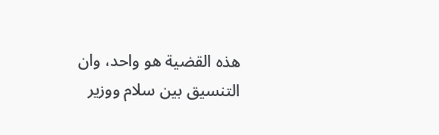هذه القضية هو واحد، وان التنسيق بين سلام ووزير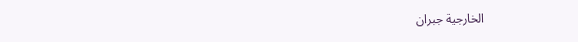الخارجية جبران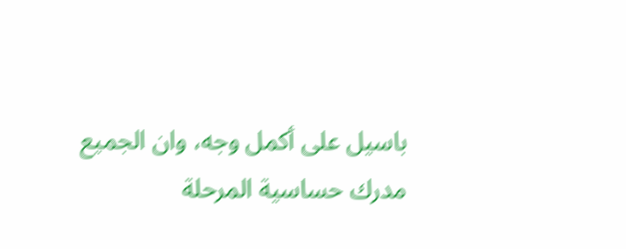باسيل على أكمل وجه، وان الجميع مدرك حساسية المرحلة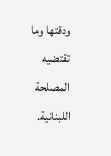ودقتها وما تقتضيه المصلحة اللبنانية.